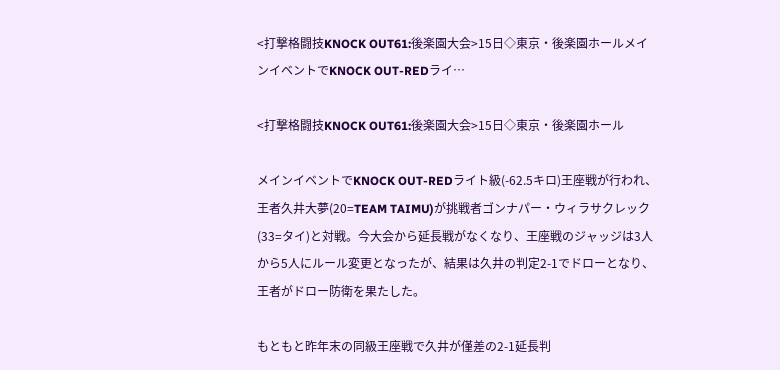<打撃格闘技KNOCK OUT61:後楽園大会>15日◇東京・後楽園ホールメインイベントでKNOCK OUT-REDライ…

<打撃格闘技KNOCK OUT61:後楽園大会>15日◇東京・後楽園ホール

メインイベントでKNOCK OUT-REDライト級(-62.5キロ)王座戦が行われ、王者久井大夢(20=TEAM TAIMU)が挑戦者ゴンナパー・ウィラサクレック(33=タイ)と対戦。今大会から延長戦がなくなり、王座戦のジャッジは3人から5人にルール変更となったが、結果は久井の判定2-1でドローとなり、王者がドロー防衛を果たした。

もともと昨年末の同級王座戦で久井が僅差の2-1延長判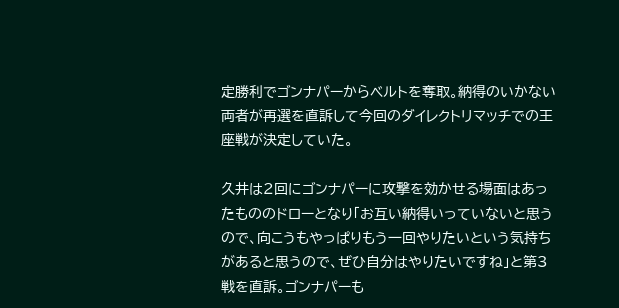定勝利でゴンナパーからベルトを奪取。納得のいかない両者が再選を直訴して今回のダイレクトリマッチでの王座戦が決定していた。

久井は2回にゴンナパーに攻撃を効かせる場面はあったもののドローとなり「お互い納得いっていないと思うので、向こうもやっぱりもう一回やりたいという気持ちがあると思うので、ぜひ自分はやりたいですね」と第3戦を直訴。ゴンナパーも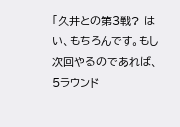「久井との第3戦? はい、もちろんです。もし次回やるのであれば、5ラウンド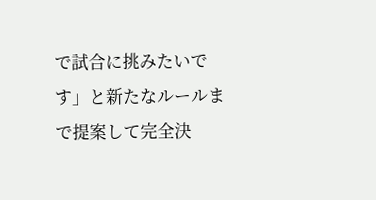で試合に挑みたいです」と新たなルールまで提案して完全決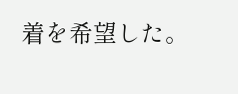着を希望した。